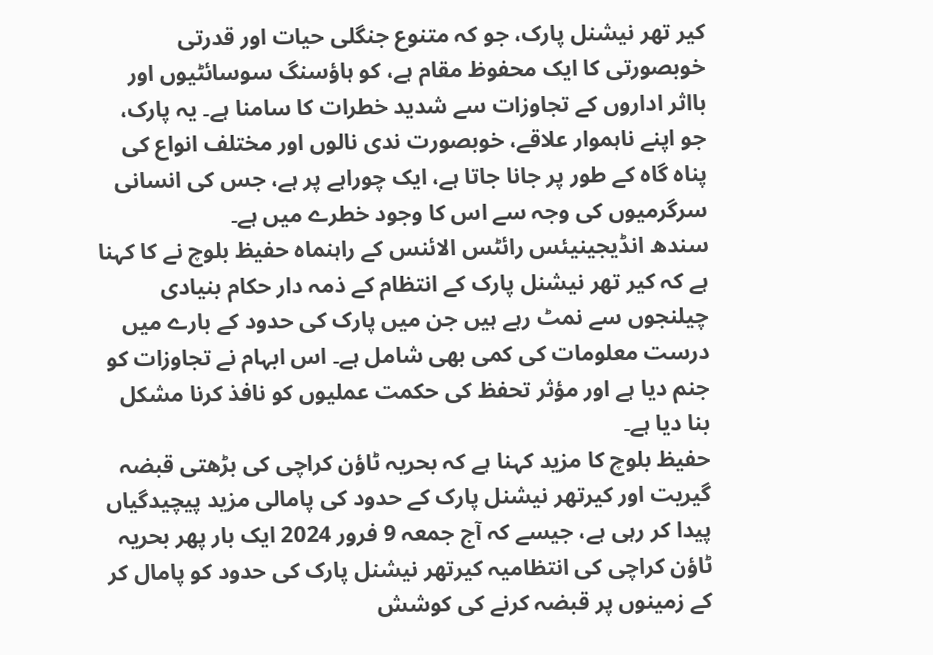کیر تھر نیشنل پارک، جو کہ متنوع جنگلی حیات اور قدرتی خوبصورتی کا ایک محفوظ مقام ہے، کو ہاؤسنگ سوسائٹیوں اور بااثر اداروں کے تجاوزات سے شدید خطرات کا سامنا ہے۔ یہ پارک، جو اپنے ناہموار علاقے، خوبصورت ندی نالوں اور مختلف انواع کی پناہ گاہ کے طور پر جانا جاتا ہے، ایک چوراہے پر ہے، جس کی انسانی سرگرمیوں کی وجہ سے اس کا وجود خطرے میں ہے۔
سندھ انڈیجینیئس رائٹس الائنس کے راہنماہ حفیظ بلوچ نے کا کہنا ہے کہ کیر تھر نیشنل پارک کے انتظام کے ذمہ دار حکام بنیادی چیلنجوں سے نمٹ رہے ہیں جن میں پارک کی حدود کے بارے میں درست معلومات کی کمی بھی شامل ہے۔ اس ابہام نے تجاوزات کو جنم دیا ہے اور مؤثر تحفظ کی حکمت عملیوں کو نافذ کرنا مشکل بنا دیا ہے۔
حفیظ بلوچ کا مزید کہنا ہے کہ بحریہ ٹاؤن کراچی کی بڑھتی قبضہ گیریت اور کیرتھر نیشنل پارک کے حدود کی پامالی مزید پیچیدگیاں پیدا کر رہی ہے، جیسے کہ آج جمعہ 9 فرور 2024 ایک بار پھر بحریہ ٹاؤن کراچی کی انتظامیہ کیرتھر نیشنل پارک کی حدود کو پامال کر کے زمینوں پر قبضہ کرنے کی کوشش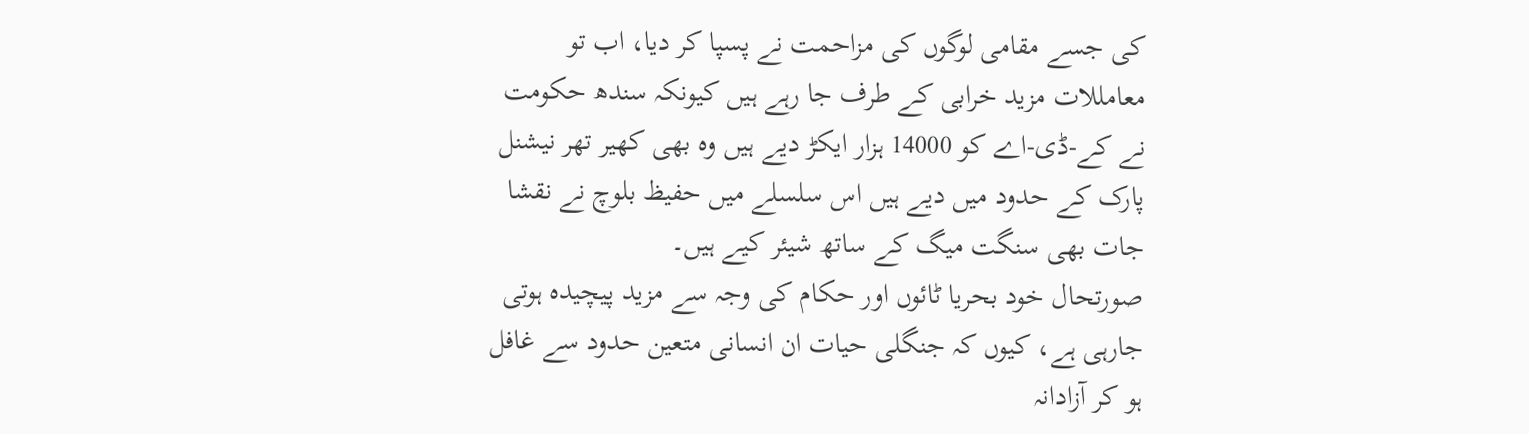کی جسے مقامی لوگوں کی مزاحمت نے پسپا کر دیا، اب تو معامللات مزید خرابی کے طرف جا رہے ہیں کیونکہ سندھ حکومت نے کے-ڈی-اے کو 14000 ہزار ایکڑ دیے ہیں وہ بھی کھیر تھر نیشنل پارک کے حدود میں دیے ہیں اس سلسلے میں حفیظ بلوچ نے نقشا جات بھی سنگت میگ کے ساتھ شیئر کیے ہیں۔
صورتحال خود بحریا ٹائوں اور حکام کی وجہ سے مزید پیچیدہ ہوتی جارہی ہے، کیوں کہ جنگلی حیات ان انسانی متعین حدود سے غافل ہو کر آزادانہ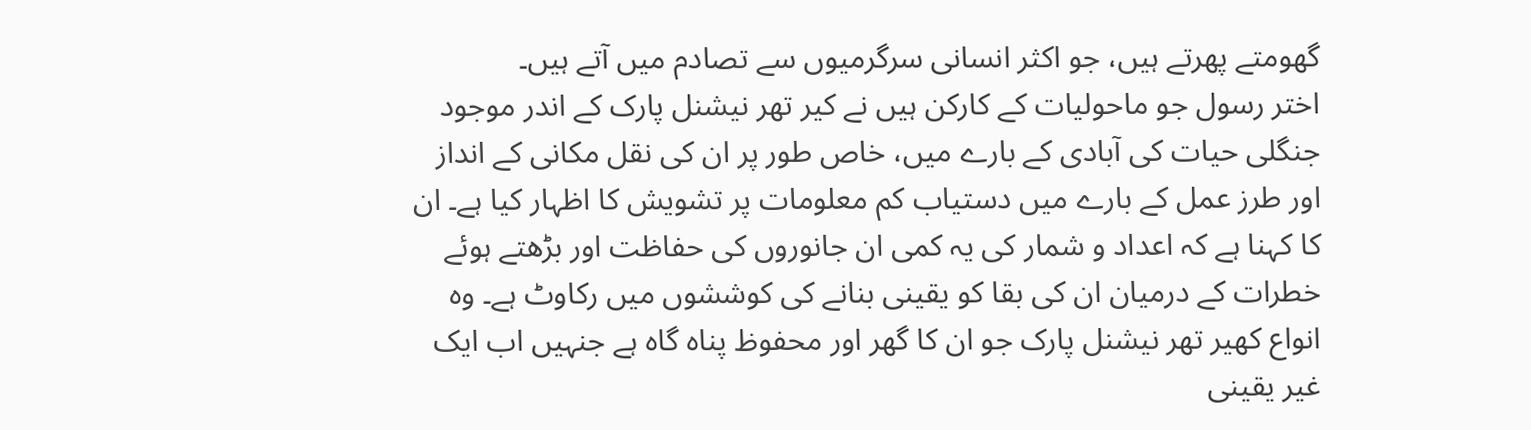گھومتے پھرتے ہیں، جو اکثر انسانی سرگرمیوں سے تصادم میں آتے ہیں۔
اختر رسول جو ماحولیات کے کارکن ہیں نے کیر تھر نیشنل پارک کے اندر موجود جنگلی حیات کی آبادی کے بارے میں، خاص طور پر ان کی نقل مکانی کے انداز اور طرز عمل کے بارے میں دستیاب کم معلومات پر تشویش کا اظہار کیا ہے۔ ان کا کہنا ہے کہ اعداد و شمار کی یہ کمی ان جانوروں کی حفاظت اور بڑھتے ہوئے خطرات کے درمیان ان کی بقا کو یقینی بنانے کی کوششوں میں رکاوٹ ہے۔ وہ انواع کھیر تھر نیشنل پارک جو ان کا گھر اور محفوظ پناہ گاہ ہے جنہیں اب ایک غیر یقینی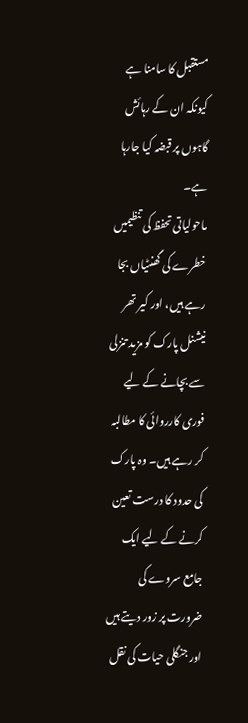مستقبل کا سامنا ہے کیونکہ ان کے رہائش گاہوں پر قبضہ کیا جارہا ہے۔
ماحولیاتی تحفظ کی تنظیمیں خطرے کی گھنٹیاں بجا رہے ہیں، اور کیر تھر نیشنل پارک کو مزید تنزلی سے بچانے کے لیے فوری کارروائی کا مطالبہ کر رہے ہیں۔ وہ پارک کی حدود کا درست تعین کرنے کے لیے ایک جامع سروے کی ضرورت پر زور دیتے ہیں اور جنگلی حیات کی نقل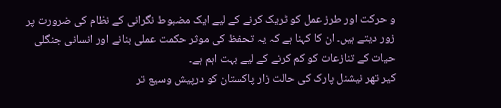و حرکت اور طرز عمل کو ٹریک کرنے کے لیے ایک مضبوط نگرانی کے نظام کی ضرورت پر زور دیتے ہیں۔ ان کا کہنا ہے کہ یہ تحفظ کی موثر حکمت عملی بنانے اور انسانی جنگلی حیات کے تنازعات کو کم کرنے کے لیے بہت اہم ہے۔
کیر تھر نیشنل پارک کی حالت زار پاکستان کو درپیش وسیع تر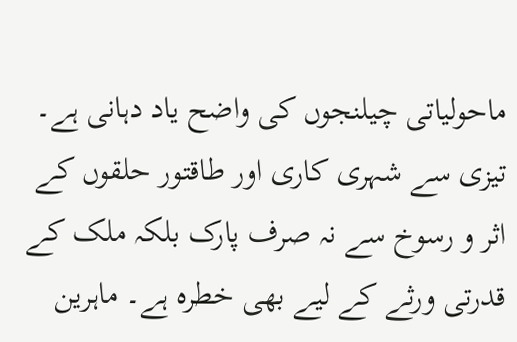ماحولیاتی چیلنجوں کی واضح یاد دہانی ہے۔ تیزی سے شہری کاری اور طاقتور حلقوں کے اثر و رسوخ سے نہ صرف پارک بلکہ ملک کے قدرتی ورثے کے لیے بھی خطرہ ہے۔ ماہرین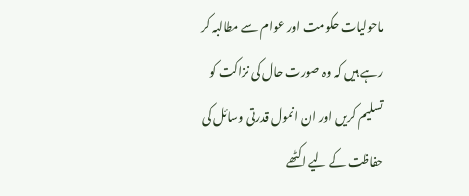ماحولیات حکومت اور عوام سے مطالبہ کر رہے ہیں کہ وہ صورت حال کی نزاکت کو تسلیم کریں اور ان انمول قدرتی وسائل کی حفاظت کے لیے اکٹھے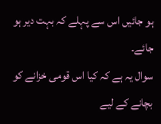ہو جائیں اس سے پہلے کہ بہت دیر ہو جائے۔
سوال یہ ہے کہ کیا اس قومی خزانے کو بچانے کے لیے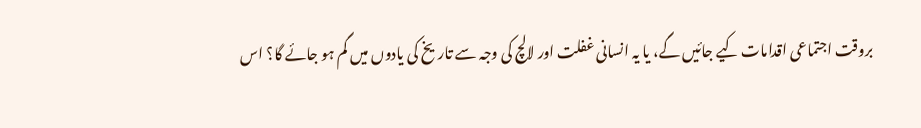بروقت اجتماعی اقدامات کیے جائیں گے، یا یہ انسانی غفلت اور لالچ کی وجہ سے تاریخ کی یادوں میں گم ہو جائے گا؟ اس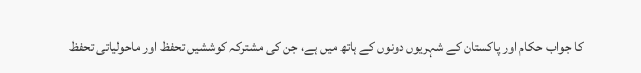کا جواب حکام اور پاکستان کے شہریوں دونوں کے ہاتھ میں ہے، جن کی مشترکہ کوششیں تحفظ اور ماحولیاتی تحفظ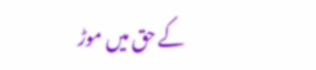کے حق میں موڑ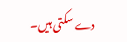دے سکتی ہیں۔